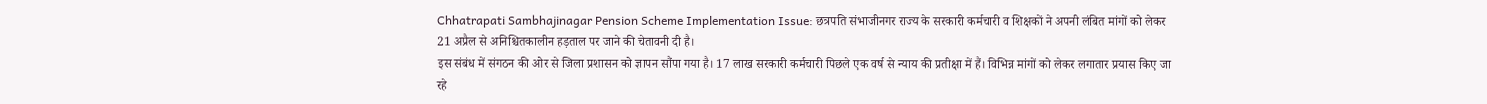Chhatrapati Sambhajinagar Pension Scheme Implementation Issue: छत्रपति संभाजीनगर राज्य के सरकारी कर्मचारी व शिक्षकों ने अपनी लंबित मांगों को लेकर 21 अप्रैल से अनिश्चितकालीन हड़ताल पर जाने की चेतावनी दी है।
इस संबंध में संगठन की ओर से जिला प्रशासन को ज्ञापन सौंपा गया है। 17 लाख सरकारी कर्मचारी पिछले एक वर्ष से न्याय की प्रतीक्षा में हैं। विभिन्न मांगों को लेकर लगातार प्रयास किए जा रहे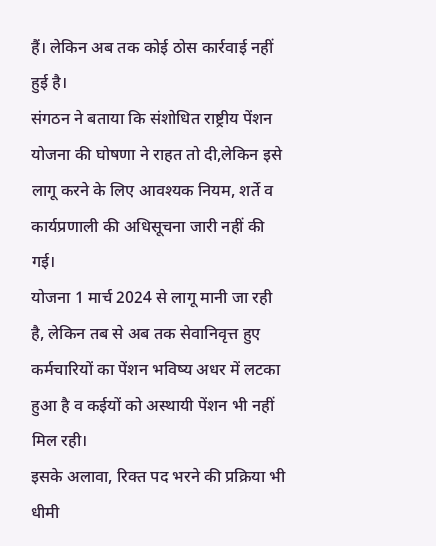हैं। लेकिन अब तक कोई ठोस कार्रवाई नहीं हुई है।
संगठन ने बताया कि संशोधित राष्ट्रीय पेंशन योजना की घोषणा ने राहत तो दी,लेकिन इसे लागू करने के लिए आवश्यक नियम, शर्ते व कार्यप्रणाली की अधिसूचना जारी नहीं की गई।
योजना 1 मार्च 2024 से लागू मानी जा रही है, लेकिन तब से अब तक सेवानिवृत्त हुए कर्मचारियों का पेंशन भविष्य अधर में लटका हुआ है व कईयों को अस्थायी पेंशन भी नहीं मिल रही।
इसके अलावा, रिक्त पद भरने की प्रक्रिया भी धीमी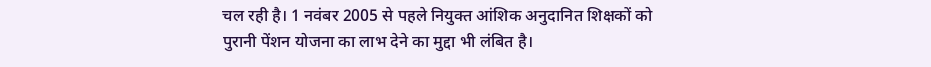चल रही है। 1 नवंबर 2005 से पहले नियुक्त आंशिक अनुदानित शिक्षकों को पुरानी पेंशन योजना का लाभ देने का मुद्दा भी लंबित है।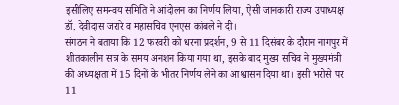इसीलिए समन्वय समिति ने आंदोलन का निर्णय लिया, ऐसी जानकारी राज्य उपाध्यक्ष डॉ. देवीदास जरारे व महासचिव एनएस कांबले ने दी।
संगठन ने बताया कि 12 फरवरी को धरना प्रदर्शन, 9 से 11 दिसंबर के दौरान नागपुर में शीतकालीन सत्र के समय अनशन किया गया था, इसके बाद मुख्य सचिव ने मुख्यमंत्री की अध्यक्षता में 15 दिनों के भीतर निर्णय लेने का आश्वासन दिया था। इसी भरोसे पर 11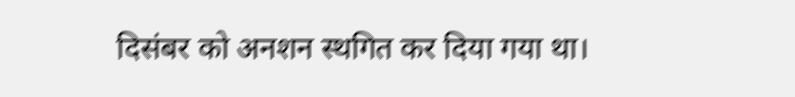दिसंबर को अनशन स्थगित कर दिया गया था।